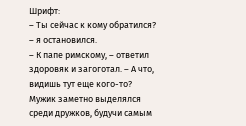Шрифт:
– Ты сейчас к кому обратился? – я остановился.
– К папе римскому, – ответил здоровяк и загоготал. – А что, видишь тут еще кого-то?
Мужик заметно выделялся среди дружков, будучи самым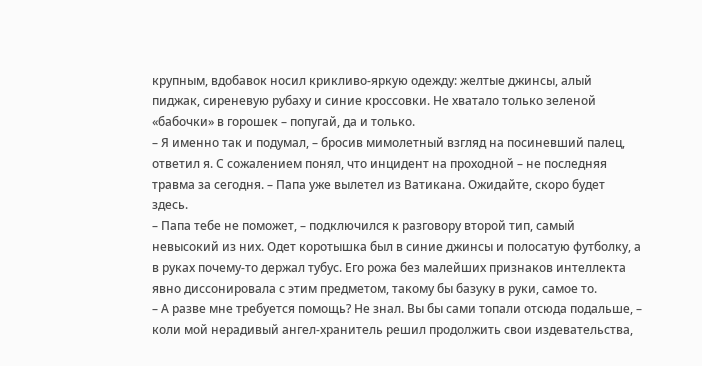крупным, вдобавок носил крикливо-яркую одежду: желтые джинсы, алый пиджак, сиреневую рубаху и синие кроссовки. Не хватало только зеленой «бабочки» в горошек – попугай, да и только.
– Я именно так и подумал, – бросив мимолетный взгляд на посиневший палец, ответил я. С сожалением понял, что инцидент на проходной – не последняя травма за сегодня. – Папа уже вылетел из Ватикана. Ожидайте, скоро будет здесь.
– Папа тебе не поможет, – подключился к разговору второй тип, самый невысокий из них. Одет коротышка был в синие джинсы и полосатую футболку, а в руках почему-то держал тубус. Его рожа без малейших признаков интеллекта явно диссонировала с этим предметом, такому бы базуку в руки, самое то.
– А разве мне требуется помощь? Не знал. Вы бы сами топали отсюда подальше, – коли мой нерадивый ангел-хранитель решил продолжить свои издевательства,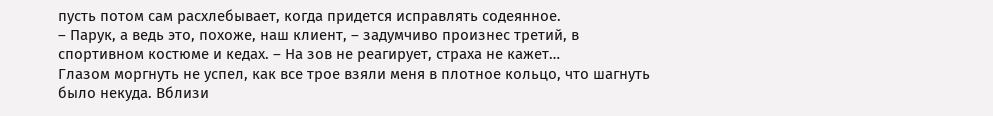пусть потом сам расхлебывает, когда придется исправлять содеянное.
– Парук, а ведь это, похоже, наш клиент, – задумчиво произнес третий, в спортивном костюме и кедах. – На зов не реагирует, страха не кажет…
Глазом моргнуть не успел, как все трое взяли меня в плотное кольцо, что шагнуть было некуда. Вблизи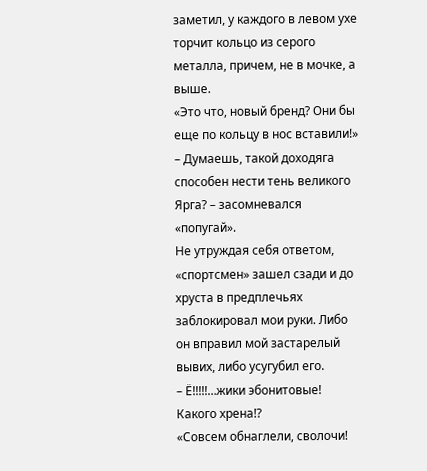заметил, у каждого в левом ухе торчит кольцо из серого металла, причем, не в мочке, а выше.
«Это что, новый бренд? Они бы еще по кольцу в нос вставили!»
– Думаешь, такой доходяга способен нести тень великого Ярга? – засомневался «попугай».
Не утруждая себя ответом, «спортсмен» зашел сзади и до хруста в предплечьях заблокировал мои руки. Либо он вправил мой застарелый вывих, либо усугубил его.
– Ё!!!!!…жики эбонитовые! Какого хрена!?
«Совсем обнаглели, сволочи!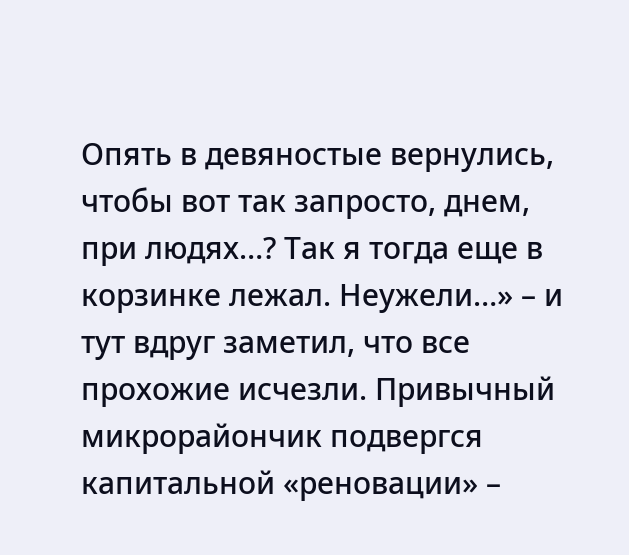Опять в девяностые вернулись, чтобы вот так запросто, днем, при людях…? Так я тогда еще в корзинке лежал. Неужели…» – и тут вдруг заметил, что все прохожие исчезли. Привычный микрорайончик подвергся капитальной «реновации» –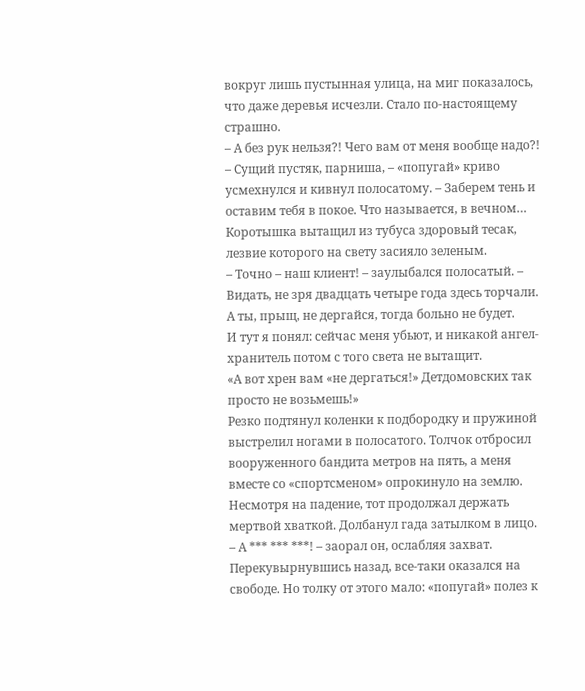вокруг лишь пустынная улица, на миг показалось, что даже деревья исчезли. Стало по-настоящему страшно.
– А без рук нельзя?! Чего вам от меня вообще надо?!
– Сущий пустяк, парниша, – «попугай» криво усмехнулся и кивнул полосатому. – Заберем тень и оставим тебя в покое. Что называется, в вечном…
Коротышка вытащил из тубуса здоровый тесак, лезвие которого на свету засияло зеленым.
– Точно – наш клиент! – заулыбался полосатый. – Видать, не зря двадцать четыре года здесь торчали. А ты, прыщ, не дергайся, тогда больно не будет.
И тут я понял: сейчас меня убьют, и никакой ангел-хранитель потом с того света не вытащит.
«А вот хрен вам «не дергаться!» Детдомовских так просто не возьмешь!»
Резко подтянул коленки к подбородку и пружиной выстрелил ногами в полосатого. Толчок отбросил вооруженного бандита метров на пять, а меня вместе со «спортсменом» опрокинуло на землю. Несмотря на падение, тот продолжал держать мертвой хваткой. Долбанул гада затылком в лицо.
– А *** *** ***! – заорал он, ослабляя захват.
Перекувырнувшись назад, все-таки оказался на свободе. Но толку от этого мало: «попугай» полез к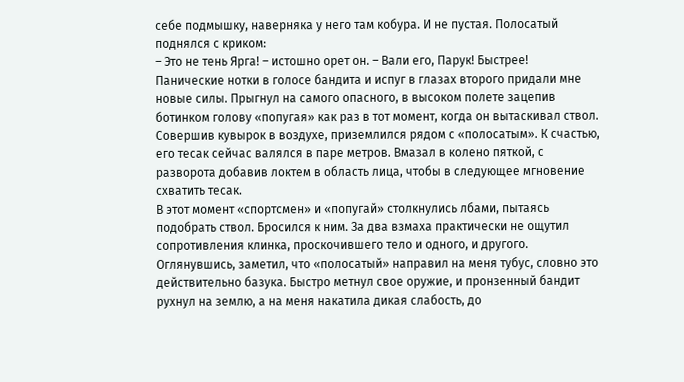себе подмышку, наверняка у него там кобура. И не пустая. Полосатый поднялся с криком:
– Это не тень Ярга! – истошно орет он. – Вали его, Парук! Быстрее!
Панические нотки в голосе бандита и испуг в глазах второго придали мне новые силы. Прыгнул на самого опасного, в высоком полете зацепив ботинком голову «попугая» как раз в тот момент, когда он вытаскивал ствол. Совершив кувырок в воздухе, приземлился рядом с «полосатым». К счастью, его тесак сейчас валялся в паре метров. Вмазал в колено пяткой, с разворота добавив локтем в область лица, чтобы в следующее мгновение схватить тесак.
В этот момент «спортсмен» и «попугай» столкнулись лбами, пытаясь подобрать ствол. Бросился к ним. За два взмаха практически не ощутил сопротивления клинка, проскочившего тело и одного, и другого. Оглянувшись, заметил, что «полосатый» направил на меня тубус, словно это действительно базука. Быстро метнул свое оружие, и пронзенный бандит рухнул на землю, а на меня накатила дикая слабость, до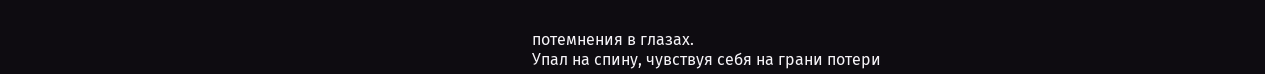потемнения в глазах.
Упал на спину, чувствуя себя на грани потери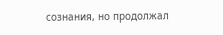сознания, но продолжал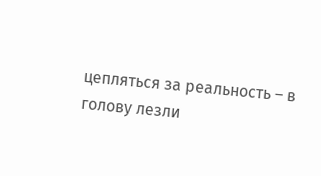цепляться за реальность – в голову лезли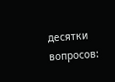десятки вопросов: